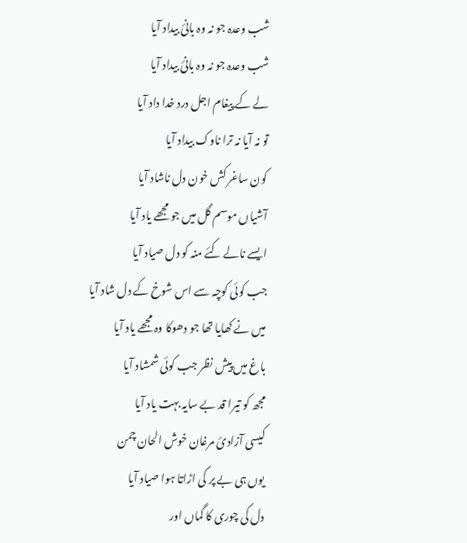شب وعدہ جو نہ وہ بانیٔ بیداد آیا
شب وعدہ جو نہ وہ بانیٔ بیداد آیا
لے کے پیغام اجل درد خدا داد آیا
تو نہ آیا نہ ترا ناوک بیداد آیا
کون ساغر کش خون دل ناشاد آیا
آشیاں موسم گل میں جو مجھے یاد آیا
ایسے نالے کئے منہ کو دل صیاد آیا
جب کوئی کوچہ سے اس شوخ کے دل شاد آیا
میں نے کھایا تھا جو دھوکا وہ مجھے یاد آیا
باغ میں پیش نظر جب کوئی شمشاد آیا
مجھ کو تیرا قد بے سایہ بہت یاد آیا
کیسی آزادیٔ مرغان خوش الحان چمن
یوں ہی بے پر کی اڑاتا ہوا صیاد آیا
دل کی چوری کا گماں اور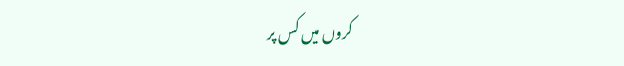کروں میں کس پر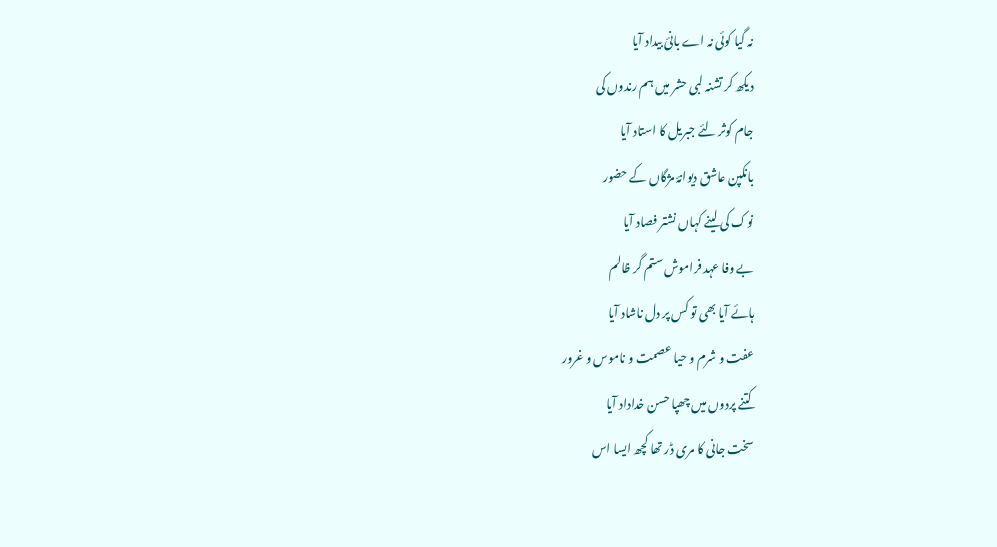نہ گیا کوئی نہ اے بانیٔ بیداد آیا
دیکھ کر تشنہ لبی حشر میں ہم رندوں کی
جام کوثر لئے جبریل کا استاد آیا
بانکپن عاشق دیوانۂ مژگاں کے حضور
نوک کی لینے کہاں نشتر فصاد آیا
بے وفا عہد فراموش ستم گر ظالم
ہائے آیا بھی تو کس پر دل ناشاد آیا
عفت و شرم و حیا عصمت و ناموس و غرور
کتنے پردوں میں چھپا حسن خداداد آیا
سخت جانی کا مری ڈر تھا کچھ ایسا اس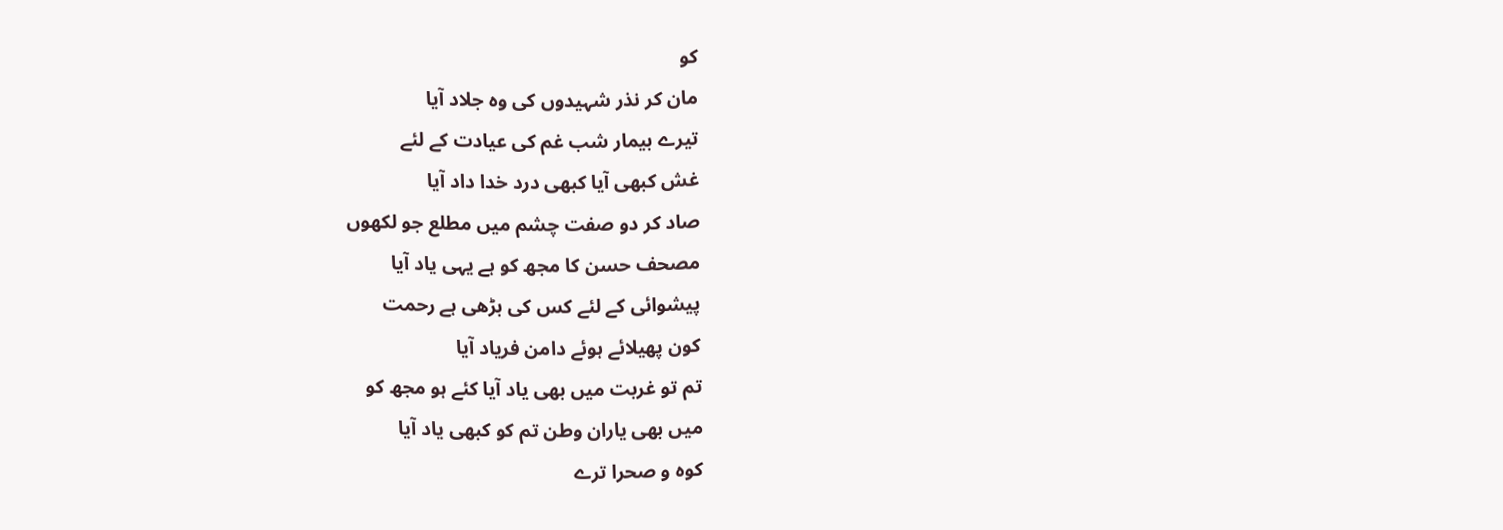کو
مان کر نذر شہیدوں کی وہ جلاد آیا
تیرے بیمار شب غم کی عیادت کے لئے
غش کبھی آیا کبھی درد خدا داد آیا
صاد کر دو صفت چشم میں مطلع جو لکھوں
مصحف حسن کا مجھ کو ہے یہی یاد آیا
پیشوائی کے لئے کس کی بڑھی ہے رحمت
کون پھیلائے ہوئے دامن فریاد آیا
تم تو غربت میں بھی یاد آیا کئے ہو مجھ کو
میں بھی یاران وطن تم کو کبھی یاد آیا
کوہ و صحرا ترے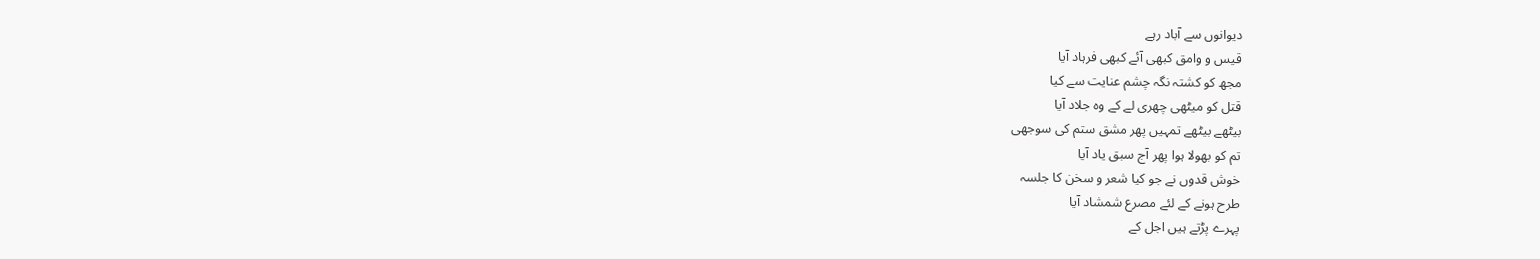دیوانوں سے آباد رہے
قیس و وامق کبھی آئے کبھی فرہاد آیا
مجھ کو کشتہ نگہ چشم عنایت سے کیا
قتل کو میٹھی چھری لے کے وہ جلاد آیا
بیٹھے بیٹھے تمہیں پھر مشق ستم کی سوجھی
تم کو بھولا ہوا پھر آج سبق یاد آیا
خوش قدوں نے جو کیا شعر و سخن کا جلسہ
طرح ہونے کے لئے مصرع شمشاد آیا
پہرے پڑتے ہیں اجل کے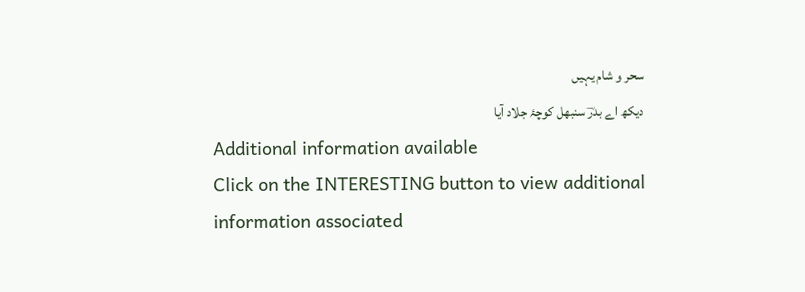سحر و شام یہیں
دیکھ اے بدرؔ سنبھل کوچۂ جلاد آیا
Additional information available
Click on the INTERESTING button to view additional information associated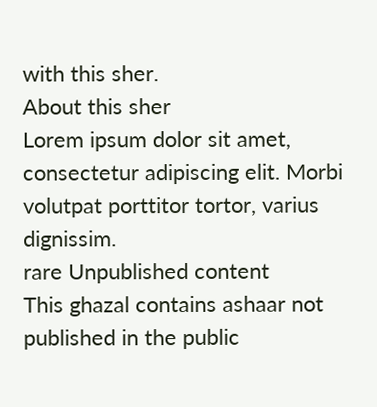with this sher.
About this sher
Lorem ipsum dolor sit amet, consectetur adipiscing elit. Morbi volutpat porttitor tortor, varius dignissim.
rare Unpublished content
This ghazal contains ashaar not published in the public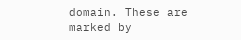domain. These are marked by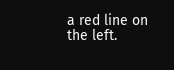a red line on the left.